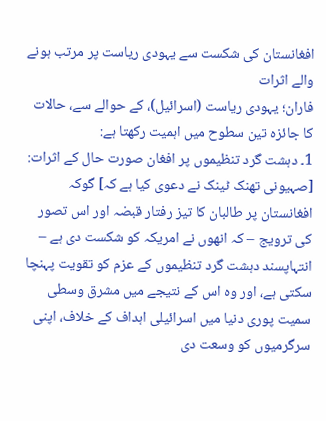افغانستان کی شکست سے یہودی ریاست پر مرتب ہونے والے اثرات
فاران؛ یہودی ریاست (اسرائیل)، کے حوالے سے، حالات کا جائزہ تین سطوح میں اہمیت رکھتا ہے:
1۔ دہشت گرد تنظیموں پر افغان صورت حال کے اثرات:
[صہیونی تھنک ٹینک نے دعوی کیا ہے کہ] گوکہ افغانستان پر طالبان کا تیز رفتار قبضہ اور اس تصور کی ترویج – کہ انھوں نے امریکہ کو شکست دی ہے – انتہاپسند دہشت گرد تنظیموں کے عزم کو تقویت پہنچا سکتی ہے، اور وہ اس کے نتیجے میں مشرق وسطی سمیت پوری دنیا میں اسرائیلی اہداف کے خلاف، اپنی سرگرمیوں کو وسعت دی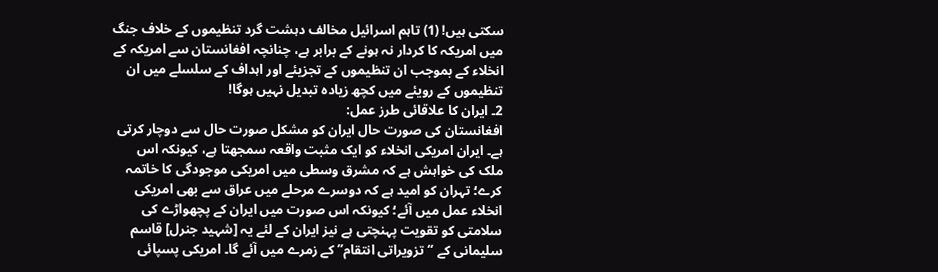سکتی ہیں! (1) تاہم اسرائیل مخالف دہشت گرد تنظیموں کے خلاف جنگ میں امریکہ کا کردار نہ ہونے کے برابر ہے، چنانچہ افغانستان سے امریکہ کے انخلاء کے بموجب ان تنظیموں کے تجزیئے اور اہداف کے سلسلے میں ان تنظیموں کے رویئے میں کچھ زیادہ تبدیل نہیں ہوگا!
2۔ ایران کا علاقائی طرز عمل:
افغانستان کی صورت حال ایران کو مشکل صورت حال سے دوچار کرتی ہے۔ ایران امریکی انخلاء کو ایک مثبت واقعہ سمجھتا ہے، کیونکہ اس ملک کی خواہش ہے کہ مشرق وسطی میں امریکی موجودگی کا خاتمہ کرے؛ تہران کو امید ہے کہ دوسرے مرحلے میں عراق سے بھی امریکی انخلاء عمل میں آئے؛ کیونکہ اس صورت میں ایران کے پچھواڑے کی سلامتی کو تقویت پہنچتی ہے نیز ایران کے لئے یہ [شہید جنرل] قاسم سلیمانی کے “تزویراتی انتقام” کے زمرے میں آئے گا۔ امریکی پسپائی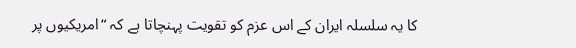کا یہ سلسلہ ایران کے اس عزم کو تقویت پہنچاتا ہے کہ “امریکیوں پر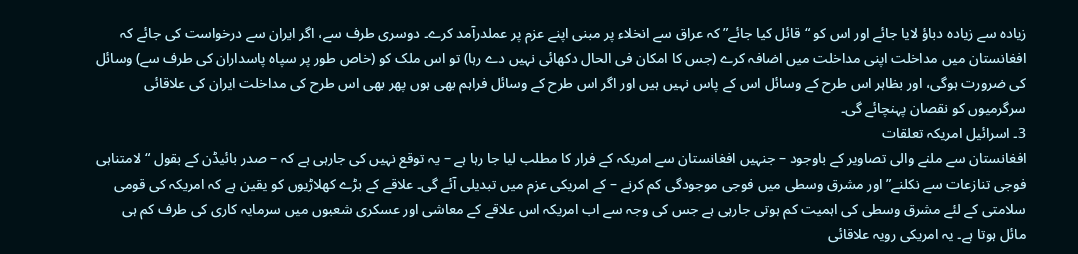زیادہ سے زیادہ دباؤ لایا جائے اور اس کو “قائل کیا جائے” کہ عراق سے انخلاء پر مبنی اپنے عزم پر عملدرآمد کرے۔ دوسری طرف سے، اگر ایران سے درخواست کی جائے کہ افغانستان میں مداخلت اپنی مداخلت میں اضافہ کرے (جس کا امکان فی الحال دکھائی نہیں دے رہا) تو اس ملک کو (خاص طور پر سپاہ پاسداران کی طرف سے) وسائل کی ضرورت ہوگی، اور بظاہر اس طرح کے وسائل اس کے پاس نہیں ہیں اور اگر اس طرح کے وسائل فراہم بھی ہوں پھر بھی اس طرح کی مداخلت ایران کی علاقائی سرگرمیوں کو نقصان پہنچائے گی۔
3۔ اسرائیل امریکہ تعلقات
افغانستان سے ملنے والی تصاویر کے باوجود – جنہیں افغانستان سے امریکہ کے فرار کا مطلب لیا جا رہا ہے – یہ توقع نہیں کی جارہی ہے کہ – صدر بائیڈن کے بقول “لامتناہی فوجی تنازعات سے نکلنے” اور مشرق وسطی میں فوجی موجودگی کم کرنے – کے امریکی عزم میں تبدیلی آئے گی۔ علاقے کے بڑے کھلاڑیوں کو یقین ہے کہ امریکہ کی قومی سلامتی کے لئے مشرق وسطی کی اہمیت کم ہوتی جارہی ہے جس کی وجہ سے اب امریکہ اس علاقے کے معاشی اور عسکری شعبوں میں سرمایہ کاری کی طرف کم ہی مائل ہوتا ہے۔ یہ امریکی رویہ علاقائی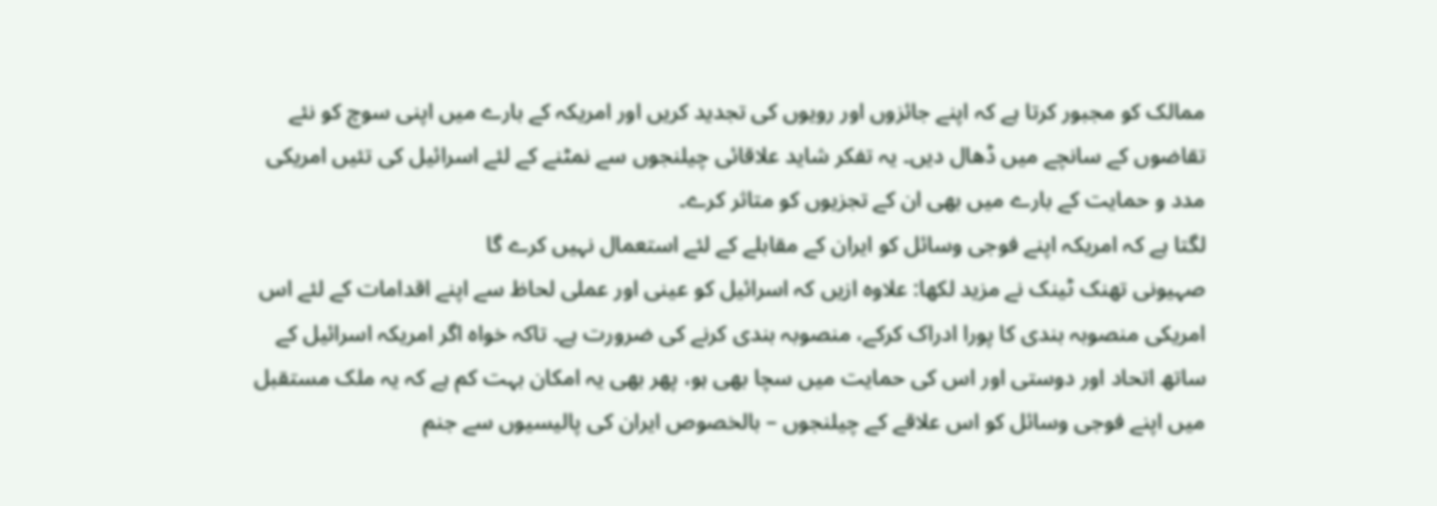ممالک کو مجبور کرتا ہے کہ اپنے جائزوں اور رویوں کی تجدید کریں اور امریکہ کے بارے میں اپنی سوچ کو نئے تقاضوں کے سانچے میں ڈھال دیں۔ یہ تفکر شاید علاقائی چیلنجوں سے نمٹنے کے لئے اسرائیل کی تئیں امریکی مدد و حمایت کے بارے میں بھی ان کے تجزیوں کو متاثر کرے۔
لگتا ہے کہ امریکہ اپنے فوجی وسائل کو ایران کے مقابلے کے لئے استعمال نہیں کرے گا
صہیونی تھنک ٹینک نے مزید لکھا: علاوہ ازیں کہ اسرائیل کو عینی اور عملی لحاظ سے اپنے اقدامات کے لئے اس امریکی منصوبہ بندی کا پورا ادراک کرکے، منصوبہ بندی کرنے کی ضرورت ہے۔ تاکہ خواہ اگر امریکہ اسرائیل کے ساتھ اتحاد اور دوستی اور اس کی حمایت میں سچا بھی ہو، پھر بھی یہ امکان بہت کم ہے کہ یہ ملک مستقبل میں اپنے فوجی وسائل کو اس علاقے کے چیلنجوں – بالخصوص ایران کی پالیسیوں سے جنم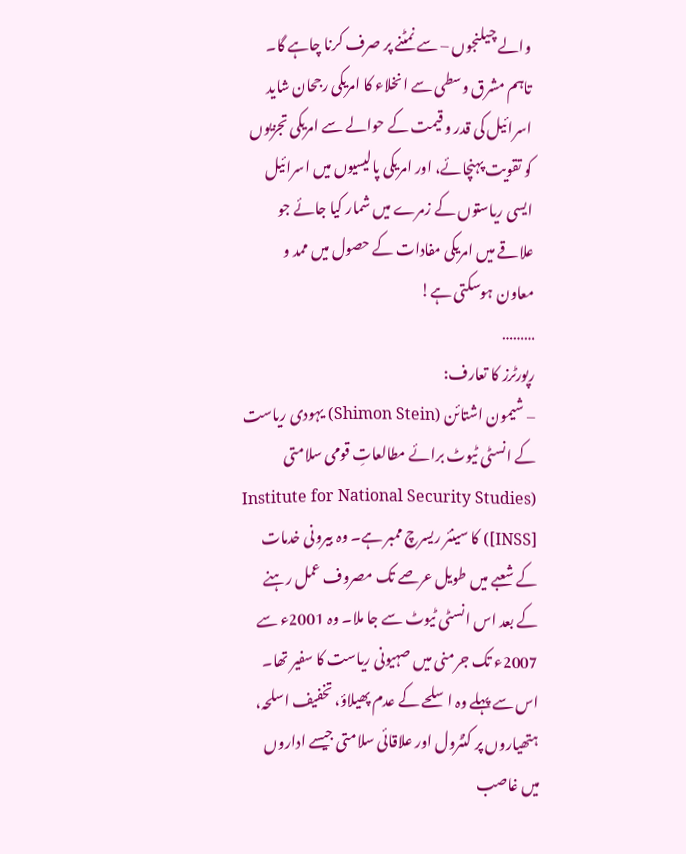والے چیلنجوں – سے نمٹنے پر صرف کرنا چاہے گا۔ تاہم مشرق وسطی سے انخلاء کا امریکی رجحان شاید اسرائیل کی قدر و قیمت کے حوالے سے امریکی تجزیوں کو تقویت پہنچائے، اور امریکی پالیسیوں میں اسرائیل ایسی ریاستوں کے زمرے میں شمار کیا جائے جو علاقے میں امریکی مفادات کے حصول میں ممد و معاون ہوسکتی ہے!
………
رپورٹرز کا تعارف:
– شیمون اشتائن (Shimon Stein) یہودی ریاست کے انسٹی ٹیوٹ برائے مطالعاتِ قومی سلامتی (Institute for National Security Studies [INSS]) کا سینئر ریسرچ ممبر ہے۔ وہ بیرونی خدمات کے شعبے میں طویل عرصے تک مصروف عمل رہنے کے بعد اس انسٹی ٹیوٹ سے جا ملا۔ وہ 2001ء سے 2007ء تک جرمنی میں صہیونی ریاست کا سفیر تھا۔ اس سے پہلے وہ اسلحے کے عدم پھیلاؤ، تخفیف اسلحہ، ہتھیاروں پر کنٹرول اور علاقائی سلامتی جیسے اداروں میں غاصب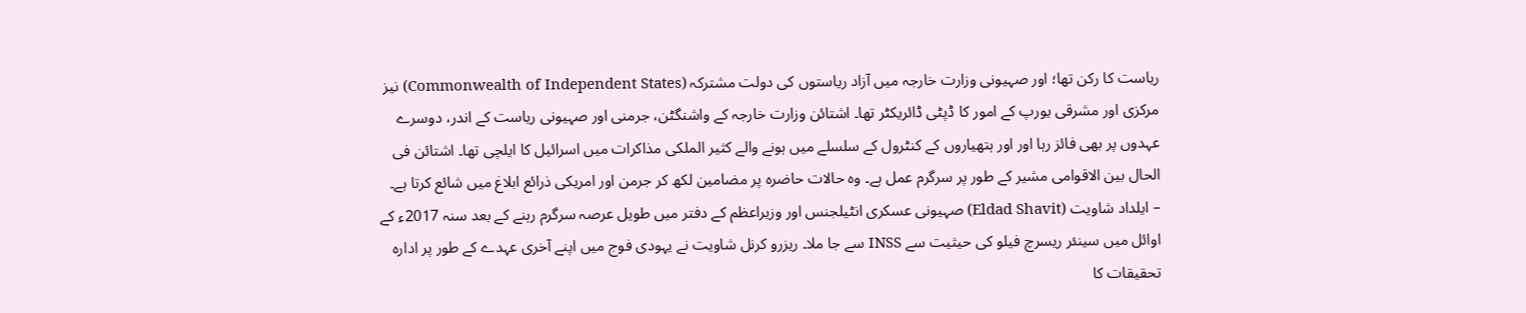ریاست کا رکن تھا؛ اور صہیونی وزارت خارجہ میں آزاد ریاستوں کی دولت مشترکہ (Commonwealth of Independent States) نیز مرکزی اور مشرقی یورپ کے امور کا ڈپٹی ڈائریکٹر تھا۔ اشتائن وزارت خارجہ کے واشنگٹن، جرمنی اور صہیونی ریاست کے اندر، دوسرے عہدوں پر بھی فائز رہا اور اور ہتھیاروں کے کنٹرول کے سلسلے میں ہونے والے کثیر الملکی مذاکرات میں اسرائیل کا ایلچی تھا۔ اشتائن فی الحال بین الاقوامی مشیر کے طور پر سرگرم عمل ہے۔ وہ حالات حاضرہ پر مضامین لکھ کر جرمن اور امریکی ذرائع ابلاغ میں شائع کرتا ہے۔
– ایلداد شاویت (Eldad Shavit) صہیونی عسکری انٹیلجنس اور وزیراعظم کے دفتر میں طویل عرصہ سرگرم رہنے کے بعد سنہ 2017ء کے اوائل میں سینئر ریسرچ فیلو کی حیثیت سے INSS سے جا ملا۔ ریزرو کرنل شاویت نے یہودی فوج میں اپنے آخری عہدے کے طور پر ادارہ تحقیقات کا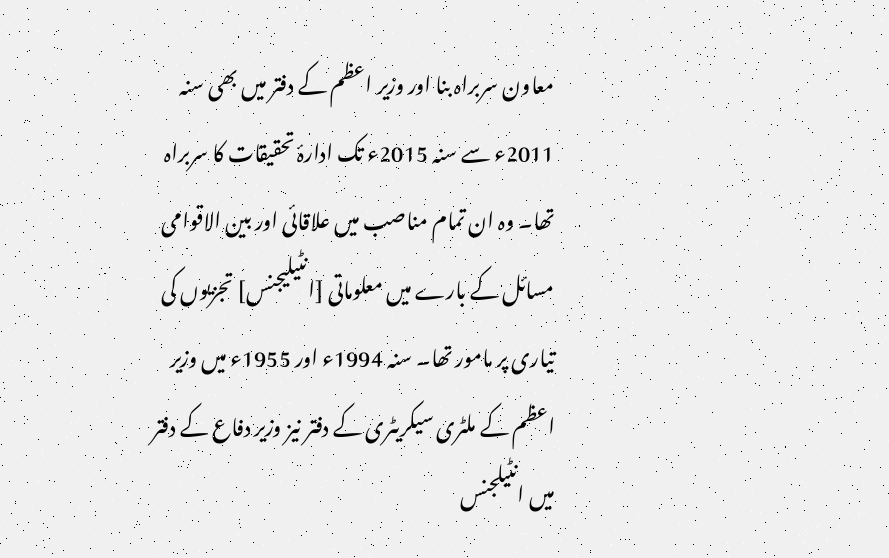معاون سربراہ بنا اور وزیر اعظم کے دفتر میں بھی سنہ 2011ء سے سنہ 2015ء تک ادارۂ تحقیقات کا سربراہ تھا۔ وہ ان تمام مناصب میں علاقائی اور بین الاقوامی مسائل کے بارے میں معلوماتی [انٹیلیجنس] تجزیوں کی تیاری پر مامور تھا۔ سنہ 1994ء اور 1955ء میں وزیر اعظم کے ملٹری سیکریٹری کے دفتر نیز وزیر دفاع کے دفتر میں انٹیلجنس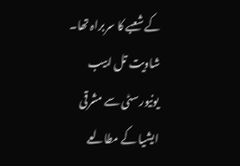کے شعبے کا سربراہ تھا۔ شاویت تل ابیب یونیورسٹی سے مشرقی ایشیا کے مطالعے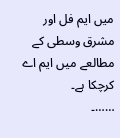میں ایم فل اور مشرق وسطی کے مطالعے میں ایم اے کرچکا ہے۔
……۔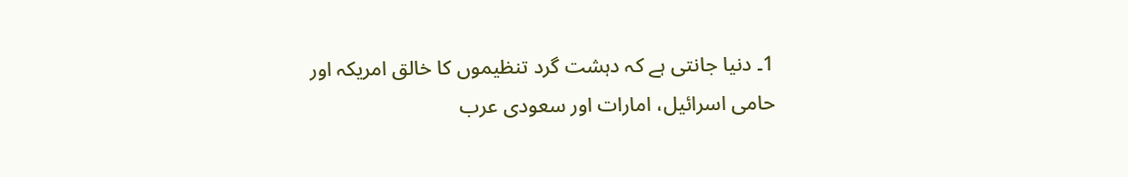1۔ دنیا جانتی ہے کہ دہشت گرد تنظیموں کا خالق امریکہ اور حامی اسرائیل، امارات اور سعودی عرب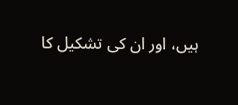ہیں، اور ان کی تشکیل کا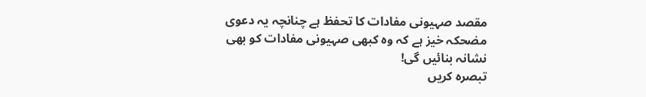مقصد صہیونی مفادات کا تحفظ ہے چنانچہ یہ دعوی مضحکہ خیز ہے کہ وہ کبھی صہیونی مفادات کو بھی نشانہ بنائیں گی!
تبصرہ کریں